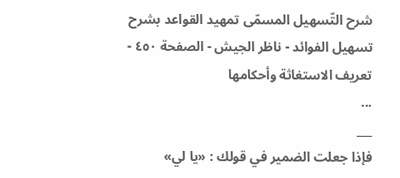شرح التّسهيل المسمّى تمهيد القواعد بشرح تسهيل الفوائد - ناظر الجيش - الصفحة ٤٥٠ - تعريف الاستغاثة وأحكامها
...
___
فإذا جعلت الضمير في قولك : «يا لي»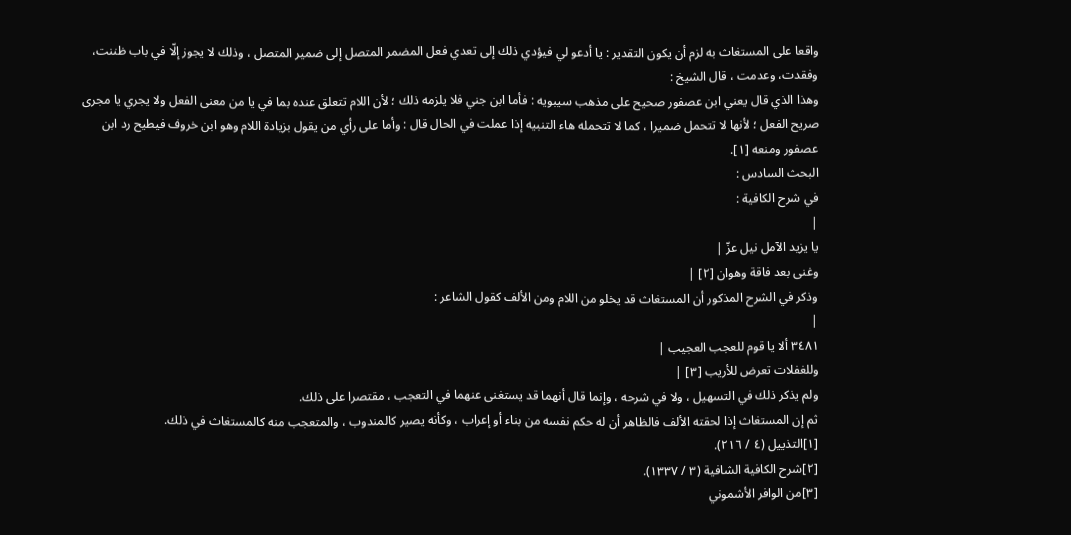واقعا على المستغاث به لزم أن يكون التقدير : يا أدعو لي فيؤدي ذلك إلى تعدي فعل المضمر المتصل إلى ضمير المتصل ، وذلك لا يجوز إلّا في باب ظننت، وفقدت، وعدمت ، قال الشيخ :
وهذا الذي قال يعني ابن عصفور صحيح على مذهب سيبويه : فأما ابن جني فلا يلزمه ذلك ؛ لأن اللام تتعلق عنده بما في يا من معنى الفعل ولا يجري يا مجرى صريح الفعل ؛ لأنها لا تتحمل ضميرا ، كما لا تتحمله هاء التنبيه إذا عملت في الحال قال : وأما على رأي من يقول بزيادة اللام وهو ابن خروف فيطيح رد ابن عصفور ومنعه [١].
البحث السادس :
في شرح الكافية :
|
يا يزيد الآمل نيل عزّ |
وغنى بعد فاقة وهوان [٢] |
وذكر في الشرح المذكور أن المستغاث قد يخلو من اللام ومن الألف كقول الشاعر :
|
٣٤٨١ ألا يا قوم للعجب العجيب |
وللغفلات تعرض للأريب [٣] |
ولم يذكر ذلك في التسهيل ، ولا في شرحه ، وإنما قال أنهما قد يستغنى عنهما في التعجب ، مقتصرا على ذلك.
ثم إن المستغاث إذا لحقته الألف فالظاهر أن له حكم نفسه من بناء أو إعراب ، وكأنه يصير كالمندوب ، والمتعجب منه كالمستغاث في ذلك.
[١]التذييل (٤ / ٢١٦).
[٢]شرح الكافية الشافية (٣ / ١٣٣٧).
[٣]من الوافر الأشموني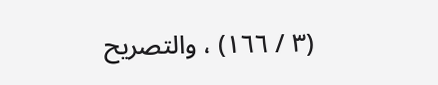(٣ / ١٦٦) ، والتصريح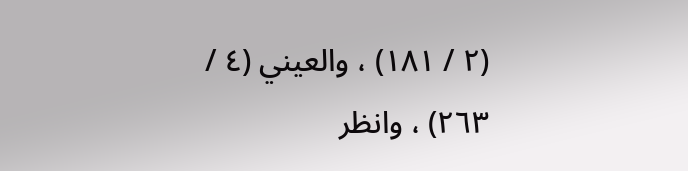(٢ / ١٨١) ، والعيني (٤ / ٢٦٣) ، وانظر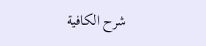شرح الكافية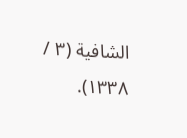الشافية (٣ / ١٣٣٨).